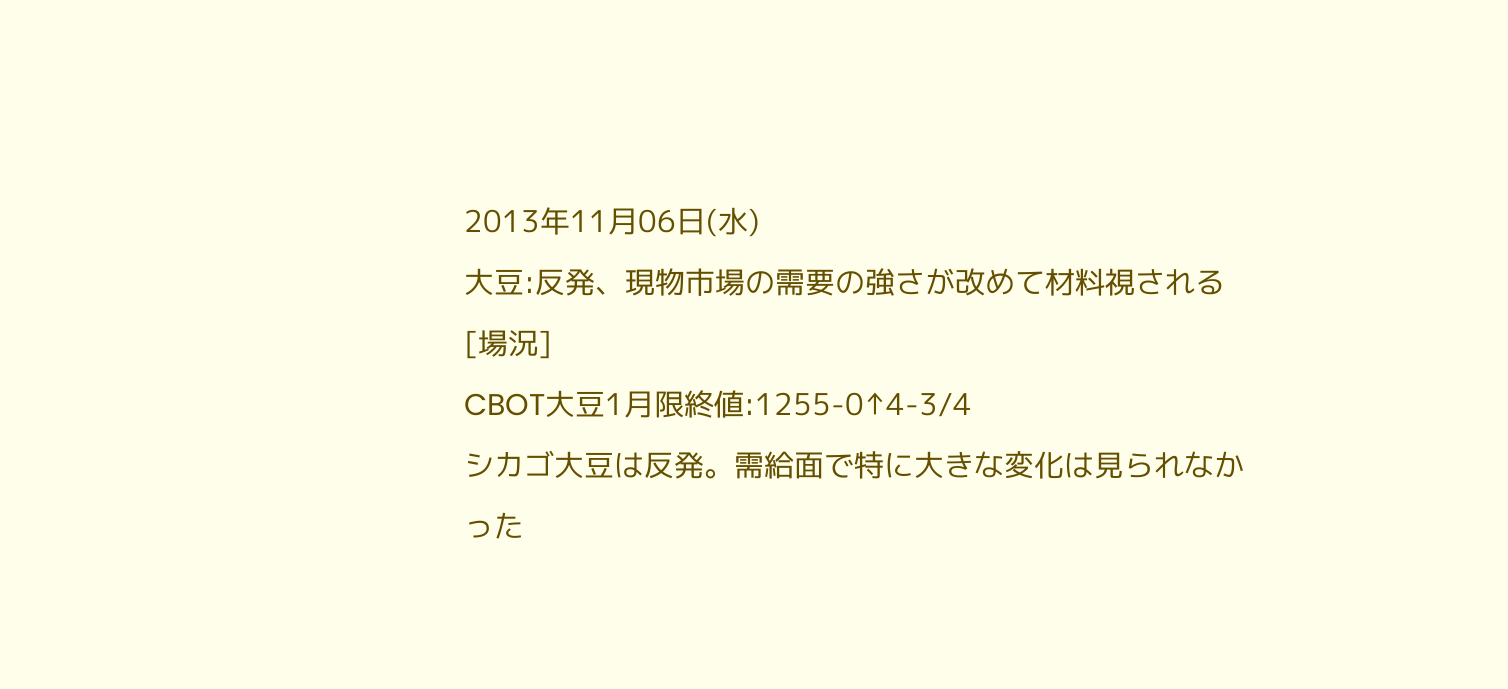2013年11月06日(水)
大豆:反発、現物市場の需要の強さが改めて材料視される
[場況]
CBOT大豆1月限終値:1255-0↑4-3/4
シカゴ大豆は反発。需給面で特に大きな変化は見られなかった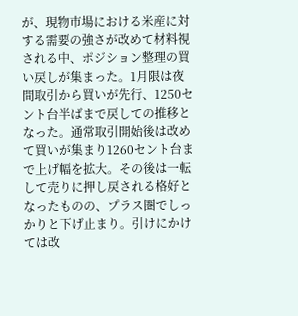が、現物市場における米産に対する需要の強さが改めて材料視される中、ポジション整理の買い戻しが集まった。1月限は夜間取引から買いが先行、1250セント台半ばまで戻しての推移となった。通常取引開始後は改めて買いが集まり1260セント台まで上げ幅を拡大。その後は一転して売りに押し戻される格好となったものの、プラス圏でしっかりと下げ止まり。引けにかけては改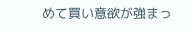めて買い意欲が強まっ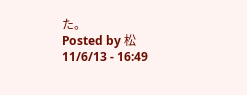た。
Posted by 松 11/6/13 - 16:49